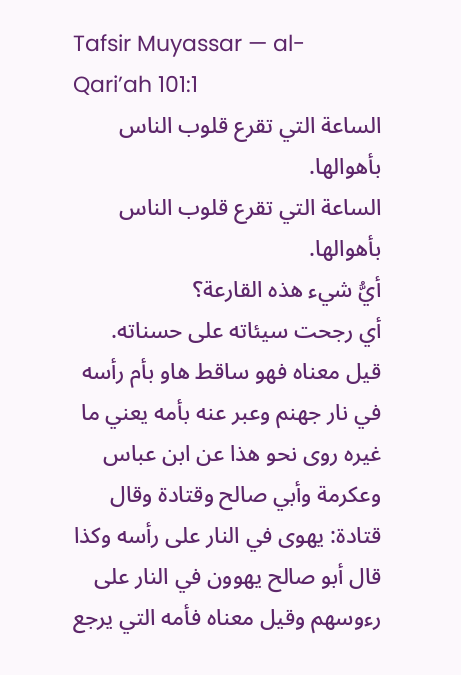Tafsir Muyassar — al-Qari’ah 101:1
الساعة التي تقرع قلوب الناس بأهوالها.
الساعة التي تقرع قلوب الناس بأهوالها.
أيُّ شيء هذه القارعة؟
أي رجحت سيئاته على حسناته.
قيل معناه فهو ساقط هاو بأم رأسه في نار جهنم وعبر عنه بأمه يعني ما غيره روى نحو هذا عن ابن عباس وعكرمة وأبي صالح وقتادة وقال قتادة: يهوى في النار على رأسه وكذا قال أبو صالح يهوون في النار على رءوسهم وقيل معناه فأمه التي يرجع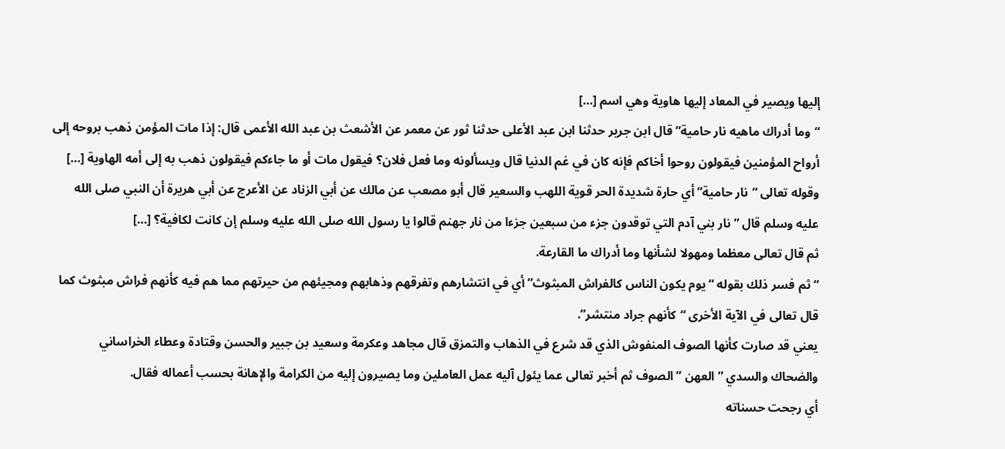إليها ويصير في المعاد إليها هاوية وهي اسم […]
“وما أدراك ماهيه نار حامية” قال ابن جرير حدثنا ابن عبد الأعلى حدثنا ثور عن معمر عن الأشعث بن عبد الله الأعمى قال: إذا مات المؤمن ذهب بروحه إلى أرواح المؤمنين فيقولون روحوا أخاكم فإنه كان في غم الدنيا قال ويسألونه وما فعل فلان؟ فيقول مات أو ما جاءكم فيقولون ذهب به إلى أمه الهاوية […]
وقوله تعالى “نار حامية” أي حارة شديدة الحر قوية اللهب والسعير قال أبو مصعب عن مالك عن أبي الزناد عن الأعرج عن أبي هريرة أن النبي صلى الله عليه وسلم قال ” نار بني آدم التي توقدون جزء من سبعين جزءا من نار جهنم قالوا يا رسول الله صلى الله عليه وسلم إن كانت لكافية؟ […]
ثم قال تعالى معظما ومهولا لشأنها وما أدراك ما القارعة.
“ثم فسر ذلك بقوله “يوم يكون الناس كالفراش المبثوث” أي في انتشارهم وتفرقهم وذهابهم ومجيئهم من حيرتهم مما هم فيه كأنهم فراش مبثوث كما قال تعالى في الآية الأخرى “كأنهم جراد منتشر”.
يعني قد صارت كأنها الصوف المنفوش الذي قد شرع في الذهاب والتمزق قال مجاهد وعكرمة وسعيد بن جبير والحسن وقتادة وعطاء الخراساني والضحاك والسدي ” العهن ” الصوف ثم أخبر تعالى عما يئول آليه عمل العاملين وما يصيرون إليه من الكرامة والإهانة بحسب أعماله فقال.
أي رجحت حسناته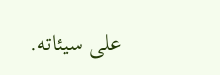على سيئاته.